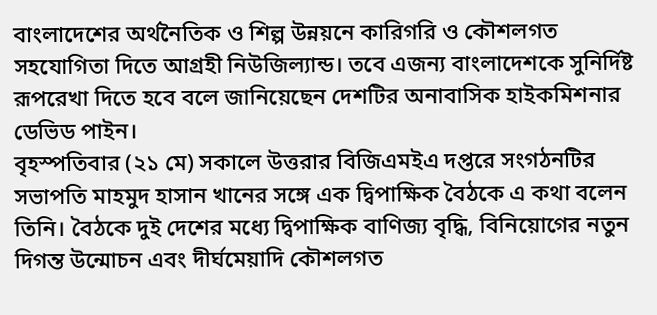বাংলাদেশের অর্থনৈতিক ও শিল্প উন্নয়নে কারিগরি ও কৌশলগত সহযোগিতা দিতে আগ্রহী নিউজিল্যান্ড। তবে এজন্য বাংলাদেশকে সুনির্দিষ্ট রূপরেখা দিতে হবে বলে জানিয়েছেন দেশটির অনাবাসিক হাইকমিশনার ডেভিড পাইন।
বৃহস্পতিবার (২১ মে) সকালে উত্তরার বিজিএমইএ দপ্তরে সংগঠনটির সভাপতি মাহমুদ হাসান খানের সঙ্গে এক দ্বিপাক্ষিক বৈঠকে এ কথা বলেন তিনি। বৈঠকে দুই দেশের মধ্যে দ্বিপাক্ষিক বাণিজ্য বৃদ্ধি, বিনিয়োগের নতুন দিগন্ত উন্মোচন এবং দীর্ঘমেয়াদি কৌশলগত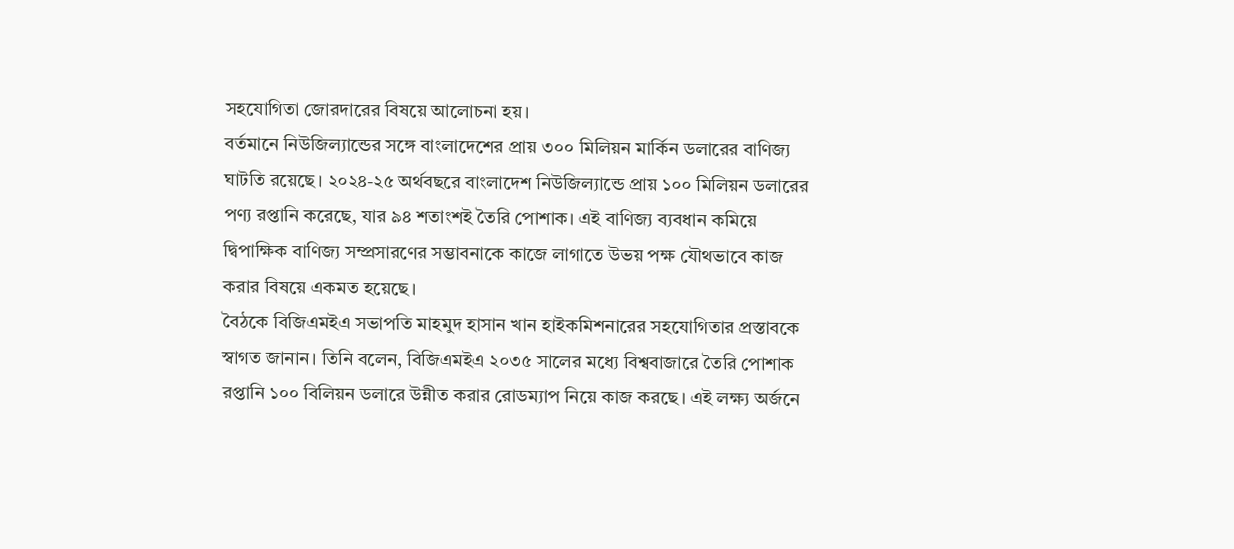সহযোগিতা জোরদারের বিষয়ে আলোচনা হয়।
বর্তমানে নিউজিল্যান্ডের সঙ্গে বাংলাদেশের প্রায় ৩০০ মিলিয়ন মার্কিন ডলারের বাণিজ্য ঘাটতি রয়েছে। ২০২৪-২৫ অর্থবছরে বাংলাদেশ নিউজিল্যান্ডে প্রায় ১০০ মিলিয়ন ডলারের পণ্য রপ্তানি করেছে, যার ৯৪ শতাংশই তৈরি পোশাক। এই বাণিজ্য ব্যবধান কমিয়ে দ্বিপাক্ষিক বাণিজ্য সম্প্রসারণের সম্ভাবনাকে কাজে লাগাতে উভয় পক্ষ যৌথভাবে কাজ করার বিষয়ে একমত হয়েছে।
বৈঠকে বিজিএমইএ সভাপতি মাহমুদ হাসান খান হাইকমিশনারের সহযোগিতার প্রস্তাবকে স্বাগত জানান। তিনি বলেন, বিজিএমইএ ২০৩৫ সালের মধ্যে বিশ্ববাজারে তৈরি পোশাক রপ্তানি ১০০ বিলিয়ন ডলারে উন্নীত করার রোডম্যাপ নিয়ে কাজ করছে। এই লক্ষ্য অর্জনে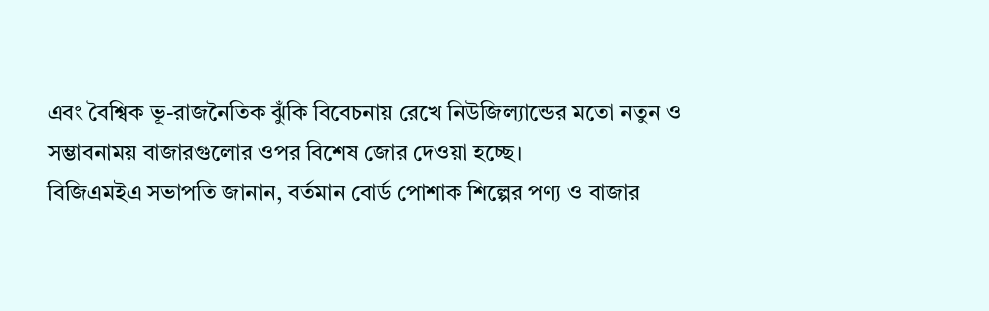এবং বৈশ্বিক ভূ-রাজনৈতিক ঝুঁকি বিবেচনায় রেখে নিউজিল্যান্ডের মতো নতুন ও সম্ভাবনাময় বাজারগুলোর ওপর বিশেষ জোর দেওয়া হচ্ছে।
বিজিএমইএ সভাপতি জানান, বর্তমান বোর্ড পোশাক শিল্পের পণ্য ও বাজার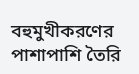বহুমুখীকরণের পাশাপাশি তৈরি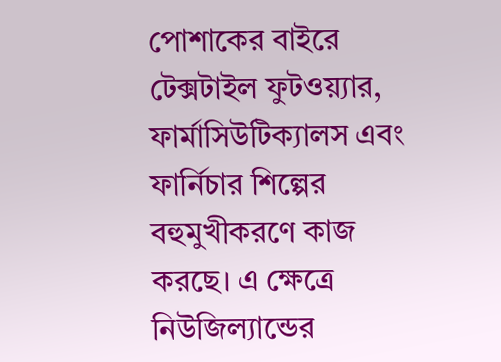পোশাকের বাইরে টেক্সটাইল ফুটওয়্যার, ফার্মাসিউটিক্যালস এবং ফার্নিচার শিল্পের বহুমুখীকরণে কাজ করছে। এ ক্ষেত্রে নিউজিল্যান্ডের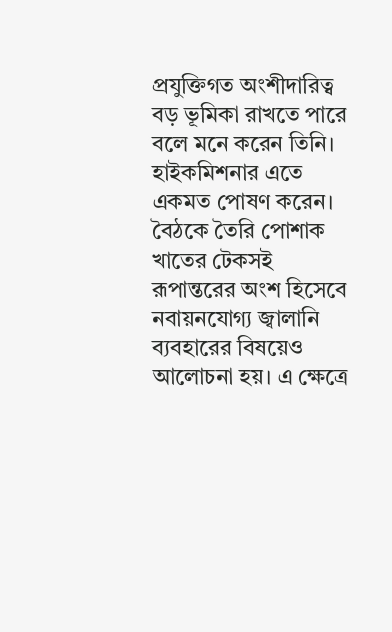প্রযুক্তিগত অংশীদারিত্ব বড় ভূমিকা রাখতে পারে বলে মনে করেন তিনি। হাইকমিশনার এতে একমত পোষণ করেন।
বৈঠকে তৈরি পোশাক খাতের টেকসই রূপান্তরের অংশ হিসেবে নবায়নযোগ্য জ্বালানি ব্যবহারের বিষয়েও আলোচনা হয়। এ ক্ষেত্রে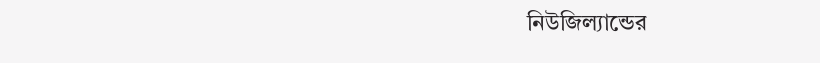নিউজিল্যান্ডের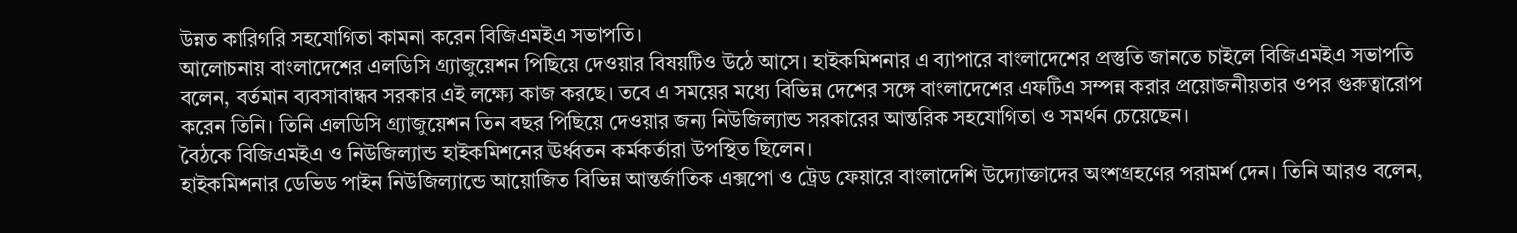উন্নত কারিগরি সহযোগিতা কামনা করেন বিজিএমইএ সভাপতি।
আলোচনায় বাংলাদেশের এলডিসি গ্র্যাজুয়েশন পিছিয়ে দেওয়ার বিষয়টিও উঠে আসে। হাইকমিশনার এ ব্যাপারে বাংলাদেশের প্রস্তুতি জানতে চাইলে বিজিএমইএ সভাপতি বলেন, বর্তমান ব্যবসাবান্ধব সরকার এই লক্ষ্যে কাজ করছে। তবে এ সময়ের মধ্যে বিভিন্ন দেশের সঙ্গে বাংলাদেশের এফটিএ সম্পন্ন করার প্রয়োজনীয়তার ওপর গুরুত্বারোপ করেন তিনি। তিনি এলডিসি গ্র্যাজুয়েশন তিন বছর পিছিয়ে দেওয়ার জন্য নিউজিল্যান্ড সরকারের আন্তরিক সহযোগিতা ও সমর্থন চেয়েছেন।
বৈঠকে বিজিএমইএ ও নিউজিল্যান্ড হাইকমিশনের ঊর্ধ্বতন কর্মকর্তারা উপস্থিত ছিলেন।
হাইকমিশনার ডেভিড পাইন নিউজিল্যান্ডে আয়োজিত বিভিন্ন আন্তর্জাতিক এক্সপো ও ট্রেড ফেয়ারে বাংলাদেশি উদ্যোক্তাদের অংশগ্রহণের পরামর্শ দেন। তিনি আরও বলেন,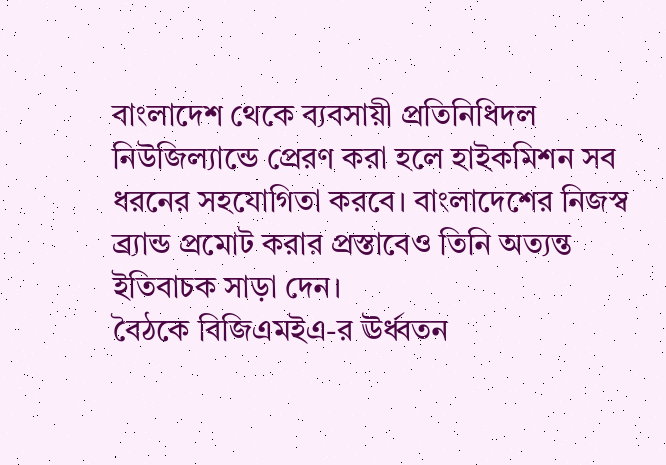বাংলাদেশ থেকে ব্যবসায়ী প্রতিনিধিদল নিউজিল্যান্ডে প্রেরণ করা হলে হাইকমিশন সব ধরনের সহযোগিতা করবে। বাংলাদেশের নিজস্ব ব্র্যান্ড প্রমোট করার প্রস্তাবেও তিনি অত্যন্ত ইতিবাচক সাড়া দেন।
বৈঠকে বিজিএমইএ-র ঊর্ধ্বতন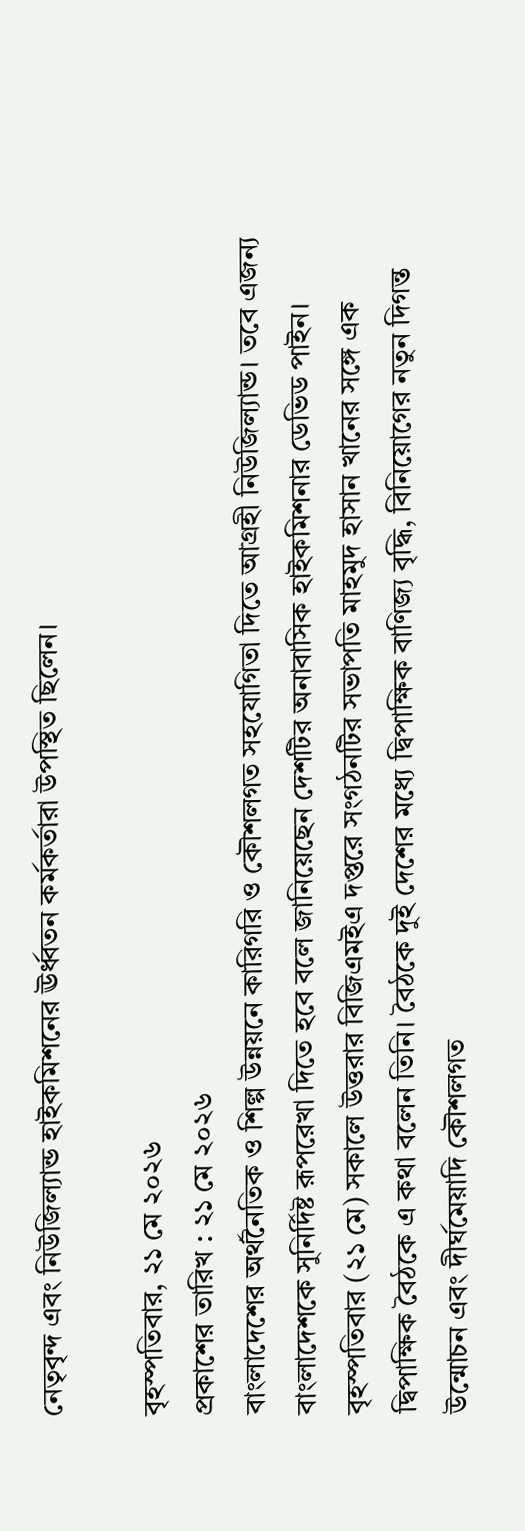নেতৃবৃন্দ এবং নিউজিল্যান্ড হাইকমিশনের ঊর্ধ্বতন কর্মকর্তারা উপস্থিত ছিলেন।

বৃহস্পতিবার, ২১ মে ২০২৬
প্রকাশের তারিখ : ২১ মে ২০২৬
বাংলাদেশের অর্থনৈতিক ও শিল্প উন্নয়নে কারিগরি ও কৌশলগত সহযোগিতা দিতে আগ্রহী নিউজিল্যান্ড। তবে এজন্য বাংলাদেশকে সুনির্দিষ্ট রূপরেখা দিতে হবে বলে জানিয়েছেন দেশটির অনাবাসিক হাইকমিশনার ডেভিড পাইন।
বৃহস্পতিবার (২১ মে) সকালে উত্তরার বিজিএমইএ দপ্তরে সংগঠনটির সভাপতি মাহমুদ হাসান খানের সঙ্গে এক দ্বিপাক্ষিক বৈঠকে এ কথা বলেন তিনি। বৈঠকে দুই দেশের মধ্যে দ্বিপাক্ষিক বাণিজ্য বৃদ্ধি, বিনিয়োগের নতুন দিগন্ত উন্মোচন এবং দীর্ঘমেয়াদি কৌশলগত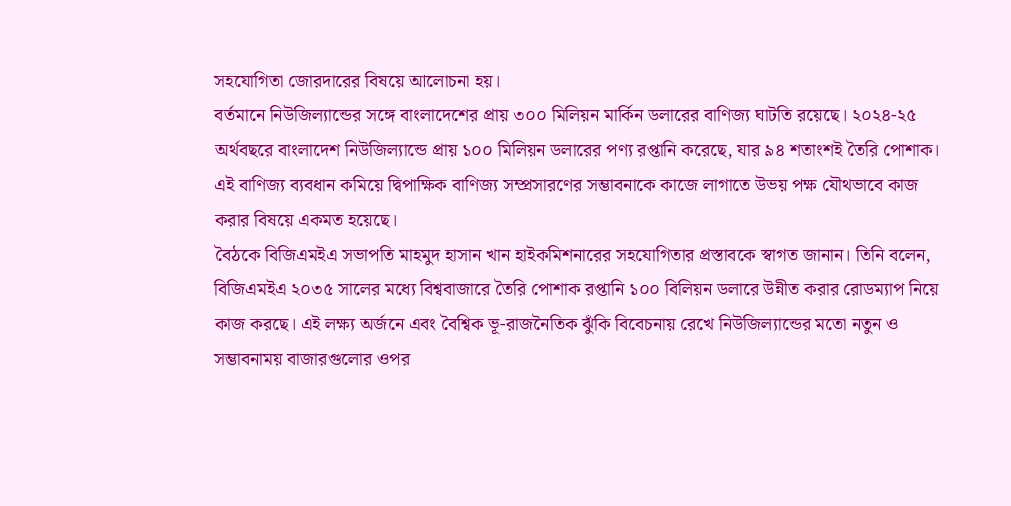সহযোগিতা জোরদারের বিষয়ে আলোচনা হয়।
বর্তমানে নিউজিল্যান্ডের সঙ্গে বাংলাদেশের প্রায় ৩০০ মিলিয়ন মার্কিন ডলারের বাণিজ্য ঘাটতি রয়েছে। ২০২৪-২৫ অর্থবছরে বাংলাদেশ নিউজিল্যান্ডে প্রায় ১০০ মিলিয়ন ডলারের পণ্য রপ্তানি করেছে, যার ৯৪ শতাংশই তৈরি পোশাক। এই বাণিজ্য ব্যবধান কমিয়ে দ্বিপাক্ষিক বাণিজ্য সম্প্রসারণের সম্ভাবনাকে কাজে লাগাতে উভয় পক্ষ যৌথভাবে কাজ করার বিষয়ে একমত হয়েছে।
বৈঠকে বিজিএমইএ সভাপতি মাহমুদ হাসান খান হাইকমিশনারের সহযোগিতার প্রস্তাবকে স্বাগত জানান। তিনি বলেন, বিজিএমইএ ২০৩৫ সালের মধ্যে বিশ্ববাজারে তৈরি পোশাক রপ্তানি ১০০ বিলিয়ন ডলারে উন্নীত করার রোডম্যাপ নিয়ে কাজ করছে। এই লক্ষ্য অর্জনে এবং বৈশ্বিক ভূ-রাজনৈতিক ঝুঁকি বিবেচনায় রেখে নিউজিল্যান্ডের মতো নতুন ও সম্ভাবনাময় বাজারগুলোর ওপর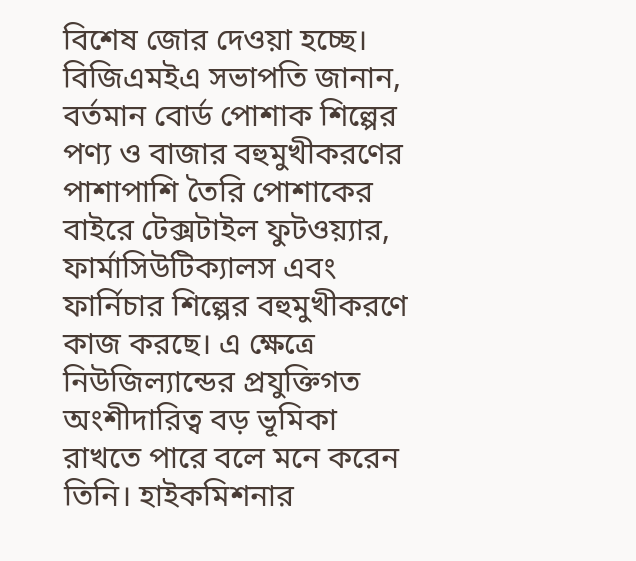বিশেষ জোর দেওয়া হচ্ছে।
বিজিএমইএ সভাপতি জানান, বর্তমান বোর্ড পোশাক শিল্পের পণ্য ও বাজার বহুমুখীকরণের পাশাপাশি তৈরি পোশাকের বাইরে টেক্সটাইল ফুটওয়্যার, ফার্মাসিউটিক্যালস এবং ফার্নিচার শিল্পের বহুমুখীকরণে কাজ করছে। এ ক্ষেত্রে নিউজিল্যান্ডের প্রযুক্তিগত অংশীদারিত্ব বড় ভূমিকা রাখতে পারে বলে মনে করেন তিনি। হাইকমিশনার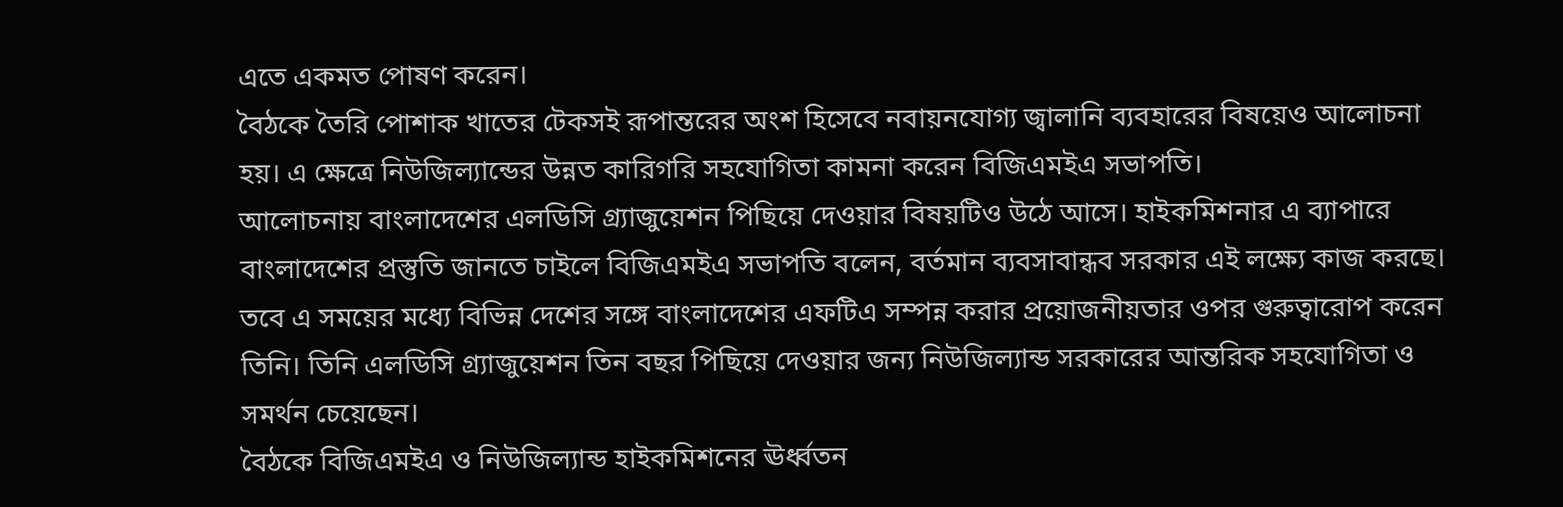এতে একমত পোষণ করেন।
বৈঠকে তৈরি পোশাক খাতের টেকসই রূপান্তরের অংশ হিসেবে নবায়নযোগ্য জ্বালানি ব্যবহারের বিষয়েও আলোচনা হয়। এ ক্ষেত্রে নিউজিল্যান্ডের উন্নত কারিগরি সহযোগিতা কামনা করেন বিজিএমইএ সভাপতি।
আলোচনায় বাংলাদেশের এলডিসি গ্র্যাজুয়েশন পিছিয়ে দেওয়ার বিষয়টিও উঠে আসে। হাইকমিশনার এ ব্যাপারে বাংলাদেশের প্রস্তুতি জানতে চাইলে বিজিএমইএ সভাপতি বলেন, বর্তমান ব্যবসাবান্ধব সরকার এই লক্ষ্যে কাজ করছে। তবে এ সময়ের মধ্যে বিভিন্ন দেশের সঙ্গে বাংলাদেশের এফটিএ সম্পন্ন করার প্রয়োজনীয়তার ওপর গুরুত্বারোপ করেন তিনি। তিনি এলডিসি গ্র্যাজুয়েশন তিন বছর পিছিয়ে দেওয়ার জন্য নিউজিল্যান্ড সরকারের আন্তরিক সহযোগিতা ও সমর্থন চেয়েছেন।
বৈঠকে বিজিএমইএ ও নিউজিল্যান্ড হাইকমিশনের ঊর্ধ্বতন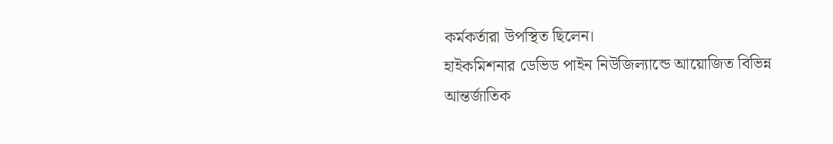কর্মকর্তারা উপস্থিত ছিলেন।
হাইকমিশনার ডেভিড পাইন নিউজিল্যান্ডে আয়োজিত বিভিন্ন আন্তর্জাতিক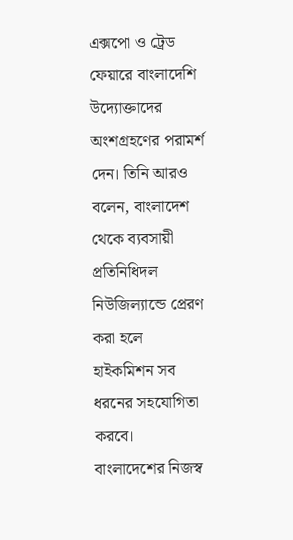এক্সপো ও ট্রেড ফেয়ারে বাংলাদেশি উদ্যোক্তাদের অংশগ্রহণের পরামর্শ দেন। তিনি আরও বলেন, বাংলাদেশ থেকে ব্যবসায়ী প্রতিনিধিদল নিউজিল্যান্ডে প্রেরণ করা হলে হাইকমিশন সব ধরনের সহযোগিতা করবে। বাংলাদেশের নিজস্ব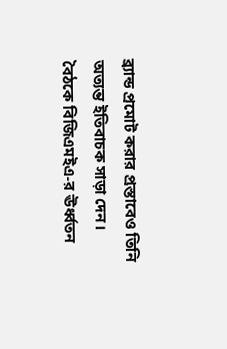ব্র্যান্ড প্রমোট করার প্রস্তাবেও তিনি অত্যন্ত ইতিবাচক সাড়া দেন।
বৈঠকে বিজিএমইএ-র ঊর্ধ্বতন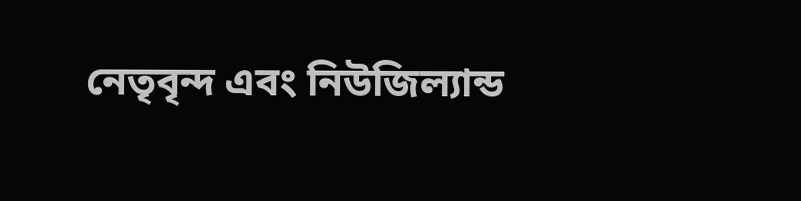নেতৃবৃন্দ এবং নিউজিল্যান্ড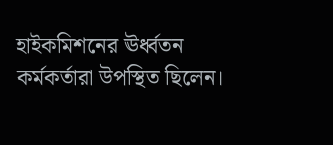হাইকমিশনের ঊর্ধ্বতন কর্মকর্তারা উপস্থিত ছিলেন।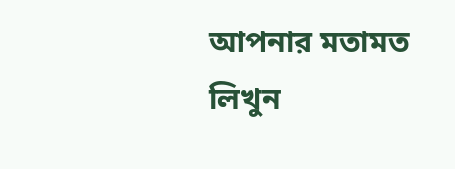আপনার মতামত লিখুন